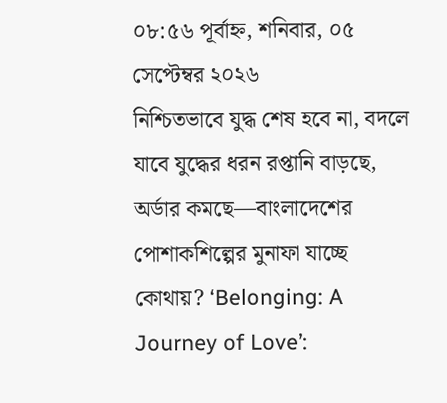০৮:৫৬ পূর্বাহ্ন, শনিবার, ০৫ সেপ্টেম্বর ২০২৬
নিশ্চিতভাবে যুদ্ধ শেষ হবে না, বদলে যাবে যুদ্ধের ধরন রপ্তানি বাড়ছে, অর্ডার কমছে—বাংলাদেশের পোশাকশিল্পের মুনাফা যাচ্ছে কোথায়? ‘Belonging: A Journey of Love’: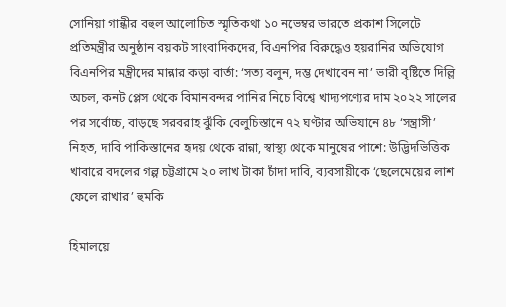সোনিয়া গান্ধীর বহুল আলোচিত স্মৃতিকথা ১০ নভেম্বর ভারতে প্রকাশ সিলেটে প্রতিমন্ত্রীর অনুষ্ঠান বয়কট সাংবাদিকদের, বিএনপির বিরুদ্ধেও হয়রানির অভিযোগ বিএনপির মন্ত্রীদের মান্নার কড়া বার্তা: ‘সত্য বলুন, দম্ভ দেখাবেন না’ ভারী বৃষ্টিতে দিল্লি অচল, কনট প্লেস থেকে বিমানবন্দর পানির নিচে বিশ্বে খাদ্যপণ্যের দাম ২০২২ সালের পর সর্বোচ্চ, বাড়ছে সরবরাহ ঝুঁকি বেলুচিস্তানে ৭২ ঘণ্টার অভিযানে ৪৮ ‘সন্ত্রাসী’ নিহত, দাবি পাকিস্তানের হৃদয় থেকে রান্না, স্বাস্থ্য থেকে মানুষের পাশে: উদ্ভিদভিত্তিক খাবারে বদলের গল্প চট্টগ্রামে ২০ লাখ টাকা চাঁদা দাবি, ব্যবসায়ীকে ‘ছেলেমেয়ের লাশ ফেলে রাখার’ হুমকি

হিমালয়ে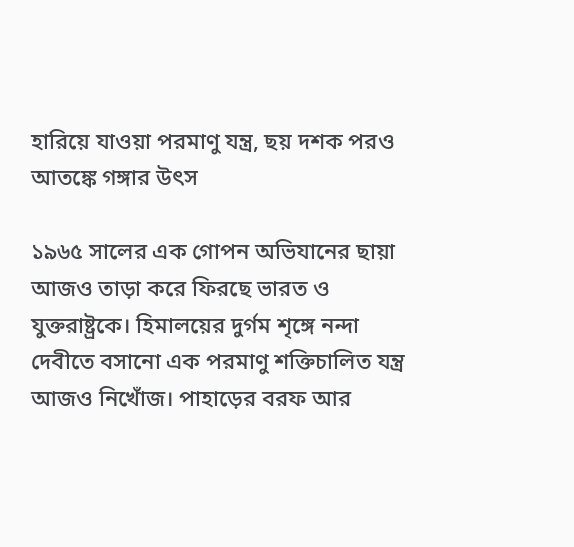হারিয়ে যাওয়া পরমাণু যন্ত্র, ছয় দশক পরও আতঙ্কে গঙ্গার উৎস

১৯৬৫ সালের এক গোপন অভিযানের ছায়া আজও তাড়া করে ফিরছে ভারত ও যুক্তরাষ্ট্রকে। হিমালয়ের দুর্গম শৃঙ্গে নন্দা দেবীতে বসানো এক পরমাণু শক্তিচালিত যন্ত্র আজও নিখোঁজ। পাহাড়ের বরফ আর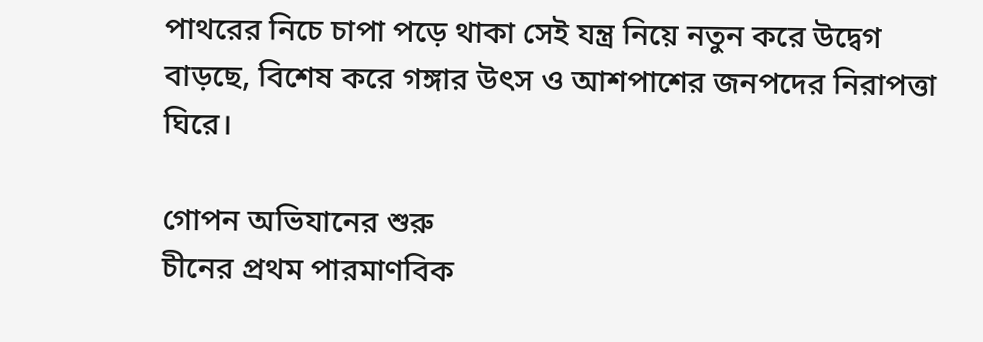পাথরের নিচে চাপা পড়ে থাকা সেই যন্ত্র নিয়ে নতুন করে উদ্বেগ বাড়ছে, বিশেষ করে গঙ্গার উৎস ও আশপাশের জনপদের নিরাপত্তা ঘিরে।

গোপন অভিযানের শুরু
চীনের প্রথম পারমাণবিক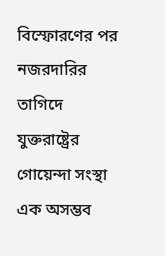বিস্ফোরণের পর নজরদারির তাগিদে যুক্তরাষ্ট্রের গোয়েন্দা সংস্থা এক অসম্ভব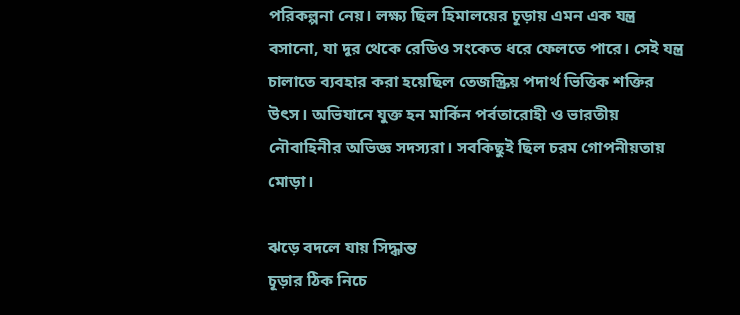পরিকল্পনা নেয়। লক্ষ্য ছিল হিমালয়ের চূড়ায় এমন এক যন্ত্র বসানো, যা দূর থেকে রেডিও সংকেত ধরে ফেলতে পারে। সেই যন্ত্র চালাতে ব্যবহার করা হয়েছিল তেজস্ক্রিয় পদার্থ ভিত্তিক শক্তির উৎস। অভিযানে যুক্ত হন মার্কিন পর্বতারোহী ও ভারতীয় নৌবাহিনীর অভিজ্ঞ সদস্যরা। সবকিছুই ছিল চরম গোপনীয়তায় মোড়া।

ঝড়ে বদলে যায় সিদ্ধান্ত
চূড়ার ঠিক নিচে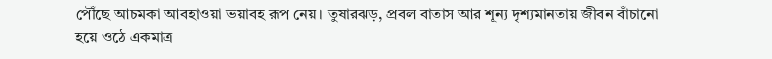পৌঁছে আচমকা আবহাওয়া ভয়াবহ রূপ নেয়। তুষারঝড়, প্রবল বাতাস আর শূন্য দৃশ্যমানতায় জীবন বাঁচানো হয়ে ওঠে একমাত্র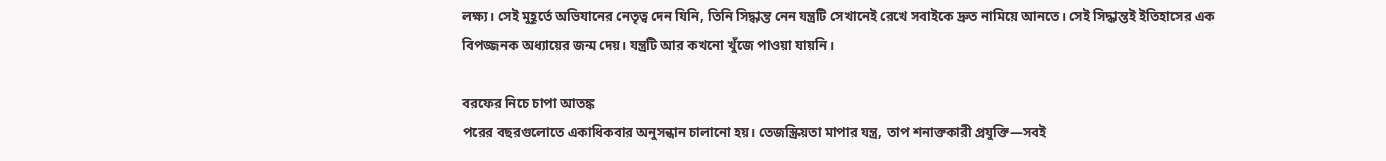লক্ষ্য। সেই মুহূর্তে অভিযানের নেতৃত্ব দেন যিনি, তিনি সিদ্ধান্ত নেন যন্ত্রটি সেখানেই রেখে সবাইকে দ্রুত নামিয়ে আনতে। সেই সিদ্ধান্তই ইতিহাসের এক বিপজ্জনক অধ্যায়ের জন্ম দেয়। যন্ত্রটি আর কখনো খুঁজে পাওয়া যায়নি।

বরফের নিচে চাপা আতঙ্ক
পরের বছরগুলোতে একাধিকবার অনুসন্ধান চালানো হয়। তেজস্ক্রিয়তা মাপার যন্ত্র, তাপ শনাক্তকারী প্রযুক্তি—সবই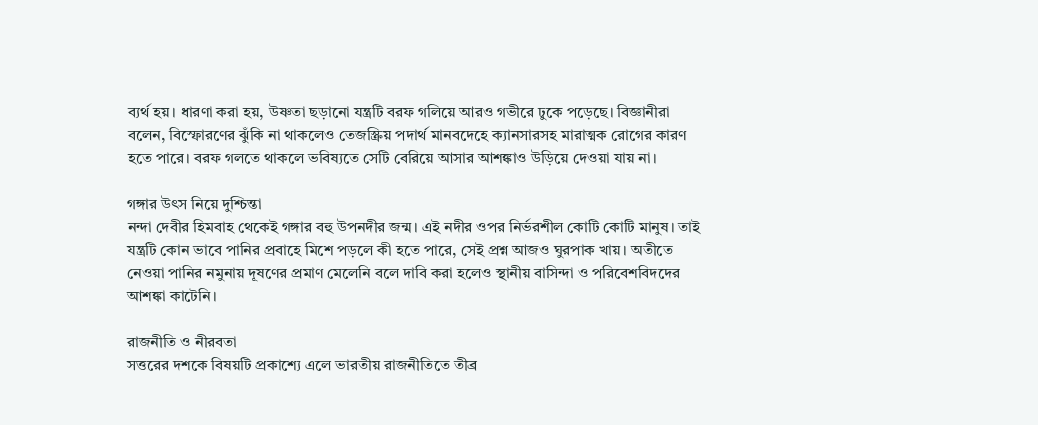ব্যর্থ হয়। ধারণা করা হয়, উষ্ণতা ছড়ানো যন্ত্রটি বরফ গলিয়ে আরও গভীরে ঢুকে পড়েছে। বিজ্ঞানীরা বলেন, বিস্ফোরণের ঝুঁকি না থাকলেও তেজস্ক্রিয় পদার্থ মানবদেহে ক্যানসারসহ মারাত্মক রোগের কারণ হতে পারে। বরফ গলতে থাকলে ভবিষ্যতে সেটি বেরিয়ে আসার আশঙ্কাও উড়িয়ে দেওয়া যায় না।

গঙ্গার উৎস নিয়ে দুশ্চিন্তা
নন্দা দেবীর হিমবাহ থেকেই গঙ্গার বহু উপনদীর জন্ম। এই নদীর ওপর নির্ভরশীল কোটি কোটি মানুষ। তাই যন্ত্রটি কোন ভাবে পানির প্রবাহে মিশে পড়লে কী হতে পারে, সেই প্রশ্ন আজও ঘুরপাক খায়। অতীতে নেওয়া পানির নমুনায় দূষণের প্রমাণ মেলেনি বলে দাবি করা হলেও স্থানীয় বাসিন্দা ও পরিবেশবিদদের আশঙ্কা কাটেনি।

রাজনীতি ও নীরবতা
সত্তরের দশকে বিষয়টি প্রকাশ্যে এলে ভারতীয় রাজনীতিতে তীব্র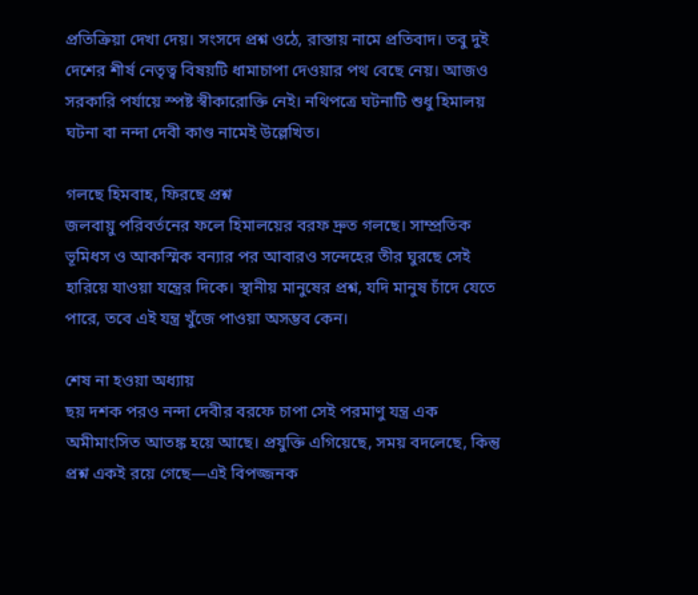প্রতিক্রিয়া দেখা দেয়। সংসদে প্রশ্ন ওঠে, রাস্তায় নামে প্রতিবাদ। তবু দুই দেশের শীর্ষ নেতৃত্ব বিষয়টি ধামাচাপা দেওয়ার পথ বেছে নেয়। আজও সরকারি পর্যায়ে স্পষ্ট স্বীকারোক্তি নেই। নথিপত্রে ঘটনাটি শুধু হিমালয় ঘটনা বা নন্দা দেবী কাণ্ড নামেই উল্লেখিত।

গলছে হিমবাহ, ফিরছে প্রশ্ন
জলবায়ু পরিবর্তনের ফলে হিমালয়ের বরফ দ্রুত গলছে। সাম্প্রতিক ভূমিধস ও আকস্মিক বন্যার পর আবারও সন্দেহের তীর ঘুরছে সেই হারিয়ে যাওয়া যন্ত্রের দিকে। স্থানীয় মানুষের প্রশ্ন, যদি মানুষ চাঁদে যেতে পারে, তবে এই যন্ত্র খুঁজে পাওয়া অসম্ভব কেন।

শেষ না হওয়া অধ্যায়
ছয় দশক পরও নন্দা দেবীর বরফে চাপা সেই পরমাণু যন্ত্র এক অমীমাংসিত আতঙ্ক হয়ে আছে। প্রযুক্তি এগিয়েছে, সময় বদলেছে, কিন্তু প্রশ্ন একই রয়ে গেছে—এই বিপজ্জনক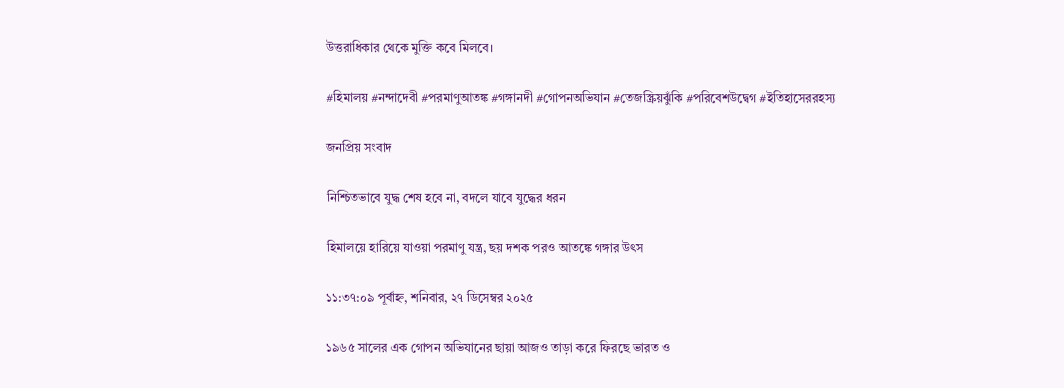উত্তরাধিকার থেকে মুক্তি কবে মিলবে।

#হিমালয় #নন্দাদেবী #পরমাণুআতঙ্ক #গঙ্গানদী #গোপনঅভিযান #তেজস্ক্রিয়ঝুঁকি #পরিবেশউদ্বেগ #ইতিহাসেররহস্য

জনপ্রিয় সংবাদ

নিশ্চিতভাবে যুদ্ধ শেষ হবে না, বদলে যাবে যুদ্ধের ধরন

হিমালয়ে হারিয়ে যাওয়া পরমাণু যন্ত্র, ছয় দশক পরও আতঙ্কে গঙ্গার উৎস

১১:৩৭:০৯ পূর্বাহ্ন, শনিবার, ২৭ ডিসেম্বর ২০২৫

১৯৬৫ সালের এক গোপন অভিযানের ছায়া আজও তাড়া করে ফিরছে ভারত ও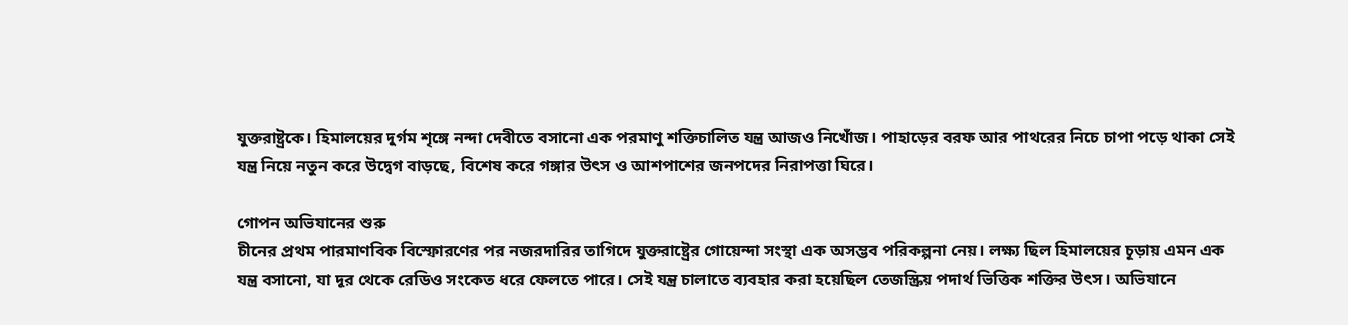যুক্তরাষ্ট্রকে। হিমালয়ের দুর্গম শৃঙ্গে নন্দা দেবীতে বসানো এক পরমাণু শক্তিচালিত যন্ত্র আজও নিখোঁজ। পাহাড়ের বরফ আর পাথরের নিচে চাপা পড়ে থাকা সেই যন্ত্র নিয়ে নতুন করে উদ্বেগ বাড়ছে, বিশেষ করে গঙ্গার উৎস ও আশপাশের জনপদের নিরাপত্তা ঘিরে।

গোপন অভিযানের শুরু
চীনের প্রথম পারমাণবিক বিস্ফোরণের পর নজরদারির তাগিদে যুক্তরাষ্ট্রের গোয়েন্দা সংস্থা এক অসম্ভব পরিকল্পনা নেয়। লক্ষ্য ছিল হিমালয়ের চূড়ায় এমন এক যন্ত্র বসানো, যা দূর থেকে রেডিও সংকেত ধরে ফেলতে পারে। সেই যন্ত্র চালাতে ব্যবহার করা হয়েছিল তেজস্ক্রিয় পদার্থ ভিত্তিক শক্তির উৎস। অভিযানে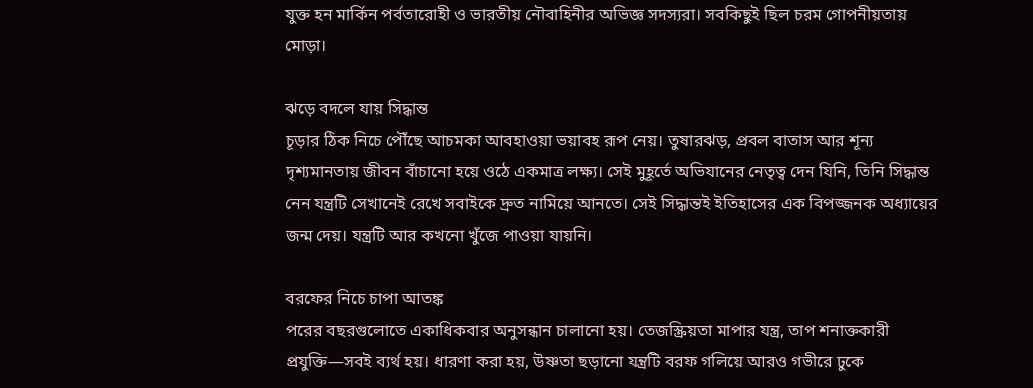যুক্ত হন মার্কিন পর্বতারোহী ও ভারতীয় নৌবাহিনীর অভিজ্ঞ সদস্যরা। সবকিছুই ছিল চরম গোপনীয়তায় মোড়া।

ঝড়ে বদলে যায় সিদ্ধান্ত
চূড়ার ঠিক নিচে পৌঁছে আচমকা আবহাওয়া ভয়াবহ রূপ নেয়। তুষারঝড়, প্রবল বাতাস আর শূন্য দৃশ্যমানতায় জীবন বাঁচানো হয়ে ওঠে একমাত্র লক্ষ্য। সেই মুহূর্তে অভিযানের নেতৃত্ব দেন যিনি, তিনি সিদ্ধান্ত নেন যন্ত্রটি সেখানেই রেখে সবাইকে দ্রুত নামিয়ে আনতে। সেই সিদ্ধান্তই ইতিহাসের এক বিপজ্জনক অধ্যায়ের জন্ম দেয়। যন্ত্রটি আর কখনো খুঁজে পাওয়া যায়নি।

বরফের নিচে চাপা আতঙ্ক
পরের বছরগুলোতে একাধিকবার অনুসন্ধান চালানো হয়। তেজস্ক্রিয়তা মাপার যন্ত্র, তাপ শনাক্তকারী প্রযুক্তি—সবই ব্যর্থ হয়। ধারণা করা হয়, উষ্ণতা ছড়ানো যন্ত্রটি বরফ গলিয়ে আরও গভীরে ঢুকে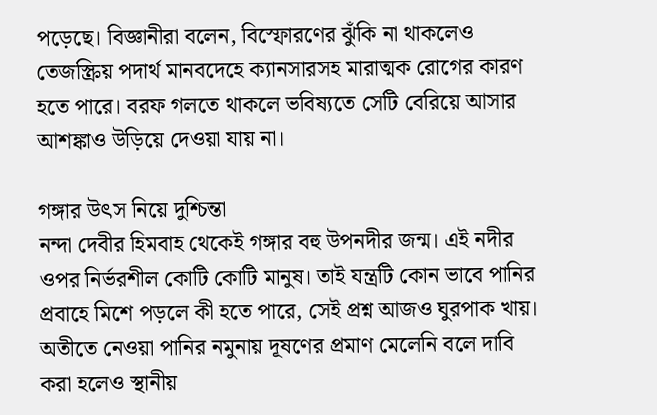পড়েছে। বিজ্ঞানীরা বলেন, বিস্ফোরণের ঝুঁকি না থাকলেও তেজস্ক্রিয় পদার্থ মানবদেহে ক্যানসারসহ মারাত্মক রোগের কারণ হতে পারে। বরফ গলতে থাকলে ভবিষ্যতে সেটি বেরিয়ে আসার আশঙ্কাও উড়িয়ে দেওয়া যায় না।

গঙ্গার উৎস নিয়ে দুশ্চিন্তা
নন্দা দেবীর হিমবাহ থেকেই গঙ্গার বহু উপনদীর জন্ম। এই নদীর ওপর নির্ভরশীল কোটি কোটি মানুষ। তাই যন্ত্রটি কোন ভাবে পানির প্রবাহে মিশে পড়লে কী হতে পারে, সেই প্রশ্ন আজও ঘুরপাক খায়। অতীতে নেওয়া পানির নমুনায় দূষণের প্রমাণ মেলেনি বলে দাবি করা হলেও স্থানীয়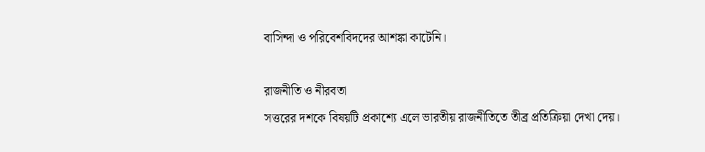বাসিন্দা ও পরিবেশবিদদের আশঙ্কা কাটেনি।

রাজনীতি ও নীরবতা
সত্তরের দশকে বিষয়টি প্রকাশ্যে এলে ভারতীয় রাজনীতিতে তীব্র প্রতিক্রিয়া দেখা দেয়।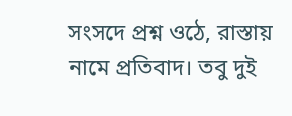সংসদে প্রশ্ন ওঠে, রাস্তায় নামে প্রতিবাদ। তবু দুই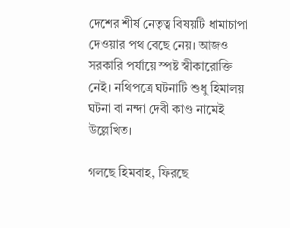দেশের শীর্ষ নেতৃত্ব বিষয়টি ধামাচাপা দেওয়ার পথ বেছে নেয়। আজও সরকারি পর্যায়ে স্পষ্ট স্বীকারোক্তি নেই। নথিপত্রে ঘটনাটি শুধু হিমালয় ঘটনা বা নন্দা দেবী কাণ্ড নামেই উল্লেখিত।

গলছে হিমবাহ, ফিরছে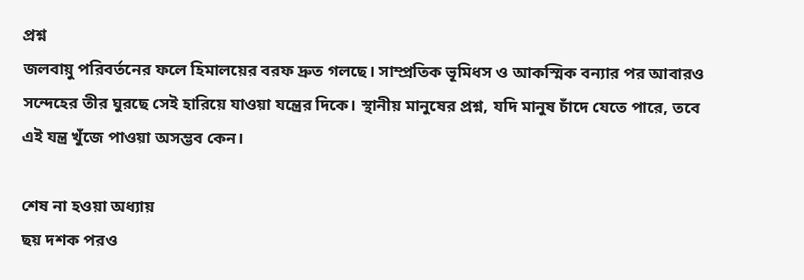প্রশ্ন
জলবায়ু পরিবর্তনের ফলে হিমালয়ের বরফ দ্রুত গলছে। সাম্প্রতিক ভূমিধস ও আকস্মিক বন্যার পর আবারও সন্দেহের তীর ঘুরছে সেই হারিয়ে যাওয়া যন্ত্রের দিকে। স্থানীয় মানুষের প্রশ্ন, যদি মানুষ চাঁদে যেতে পারে, তবে এই যন্ত্র খুঁজে পাওয়া অসম্ভব কেন।

শেষ না হওয়া অধ্যায়
ছয় দশক পরও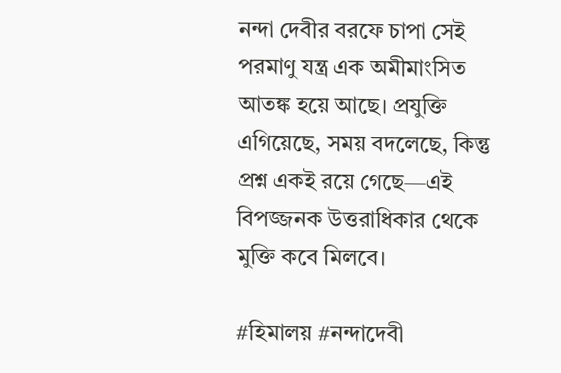নন্দা দেবীর বরফে চাপা সেই পরমাণু যন্ত্র এক অমীমাংসিত আতঙ্ক হয়ে আছে। প্রযুক্তি এগিয়েছে, সময় বদলেছে, কিন্তু প্রশ্ন একই রয়ে গেছে—এই বিপজ্জনক উত্তরাধিকার থেকে মুক্তি কবে মিলবে।

#হিমালয় #নন্দাদেবী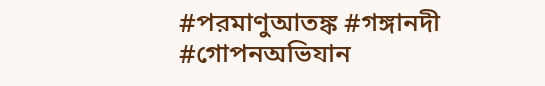#পরমাণুআতঙ্ক #গঙ্গানদী #গোপনঅভিযান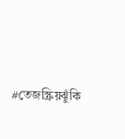#তেজস্ক্রিয়ঝুঁকি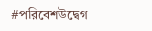#পরিবেশউদ্বেগ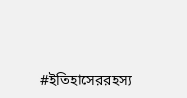#ইতিহাসেররহস্য